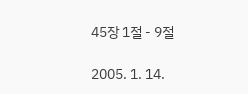45장 1절 - 9절

2005. 1. 14.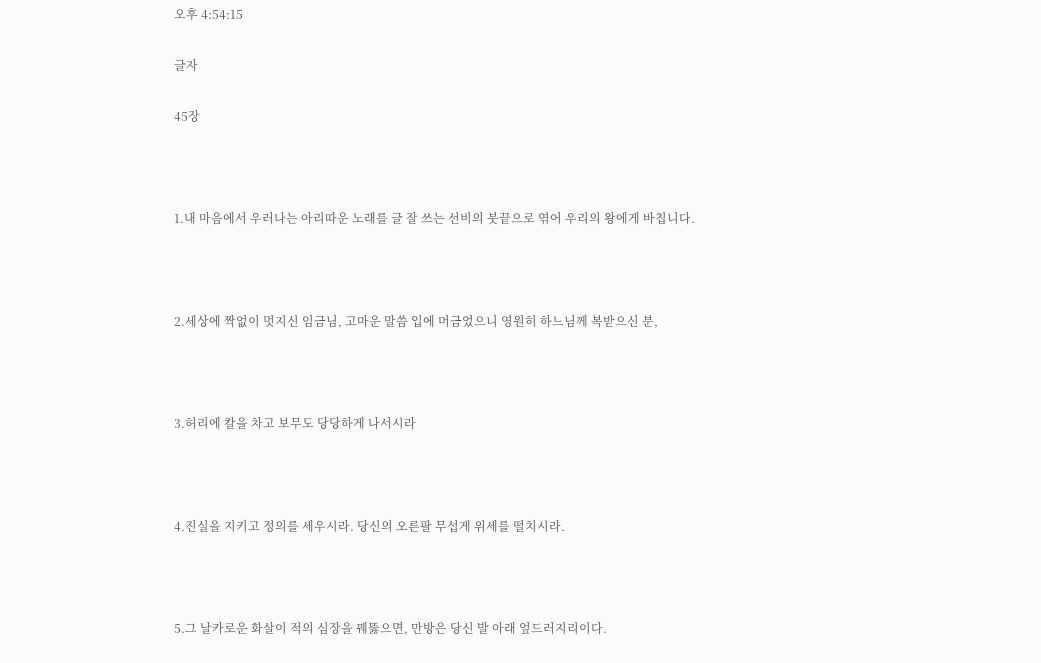오후 4:54:15

글자

45장



1.내 마음에서 우러나는 아리따운 노래를 글 잘 쓰는 선비의 붓끝으로 엮어 우리의 왕에게 바칩니다.



2.세상에 짝없이 멋지신 임금님, 고마운 말씀 입에 머금었으니 영원히 하느님께 복받으신 분,



3.허리에 칼을 차고 보무도 당당하게 나서시라



4.진실을 지키고 정의를 세우시라. 당신의 오른팔 무섭게 위세를 떨치시라.



5.그 날카로운 화살이 적의 심장을 꿰뚫으면, 만방은 당신 발 아래 엎드러지리이다.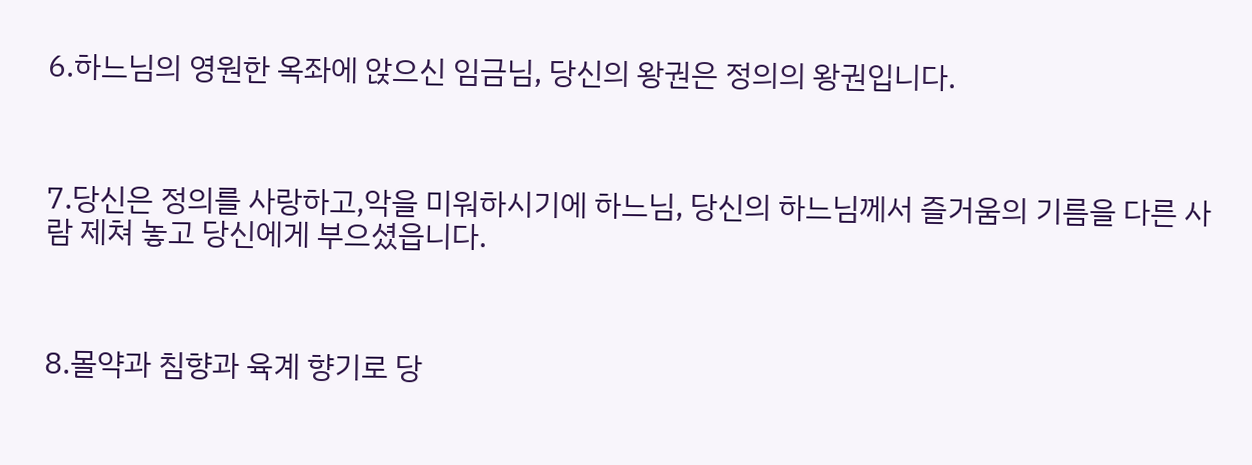6.하느님의 영원한 옥좌에 앉으신 임금님, 당신의 왕권은 정의의 왕권입니다.



7.당신은 정의를 사랑하고,악을 미워하시기에 하느님, 당신의 하느님께서 즐거움의 기름을 다른 사람 제쳐 놓고 당신에게 부으셨읍니다.



8.몰약과 침향과 육계 향기로 당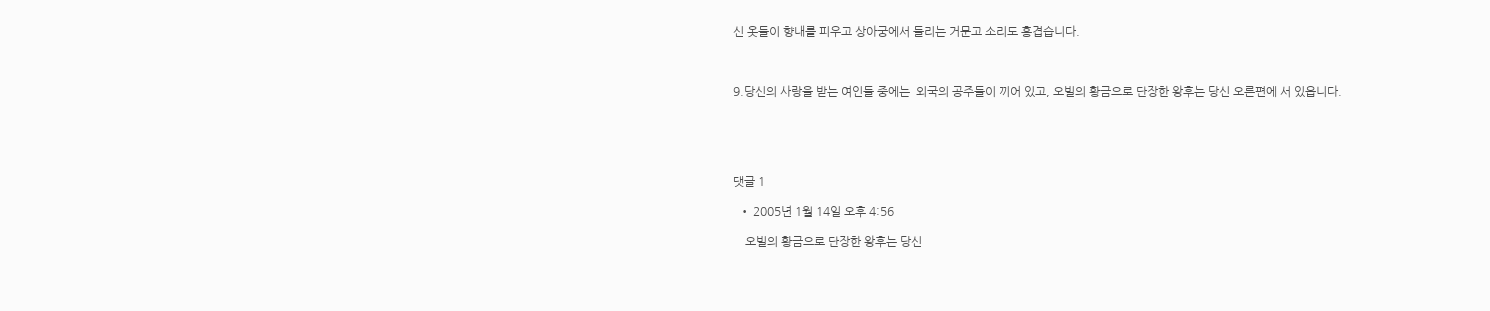신 옷들이 향내를 피우고 상아궁에서 들리는 거문고 소리도 흥겹습니다.



9.당신의 사랑을 받는 여인들 중에는  외국의 공주들이 끼어 있고, 오빌의 황금으로 단장한 왕후는 당신 오른편에 서 있읍니다.





댓글 1

  • 2005년 1월 14일 오후 4:56

    오빌의 황금으로 단장한 왕후는 당신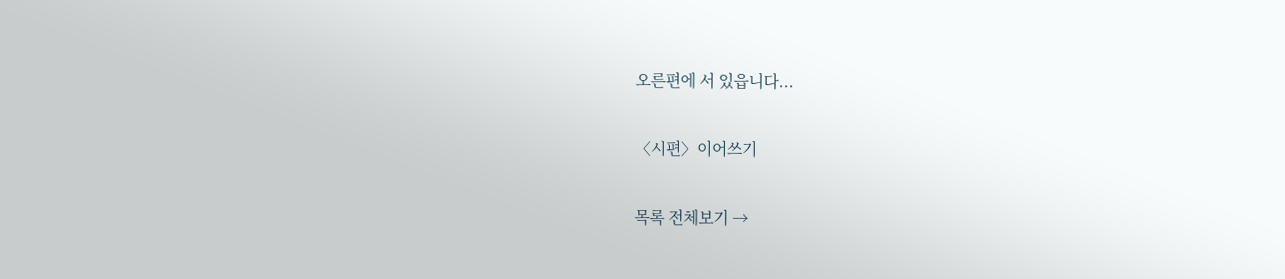오른편에 서 있읍니다...

〈시편〉이어쓰기

목록 전체보기 →